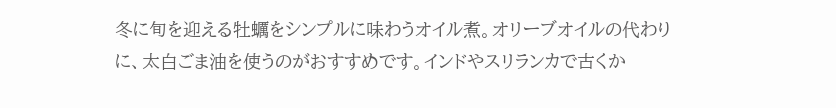冬に旬を迎える牡蠣をシンプルに味わうオイル煮。オリーブオイルの代わりに、太白ごま油を使うのがおすすめです。インドやスリランカで古くか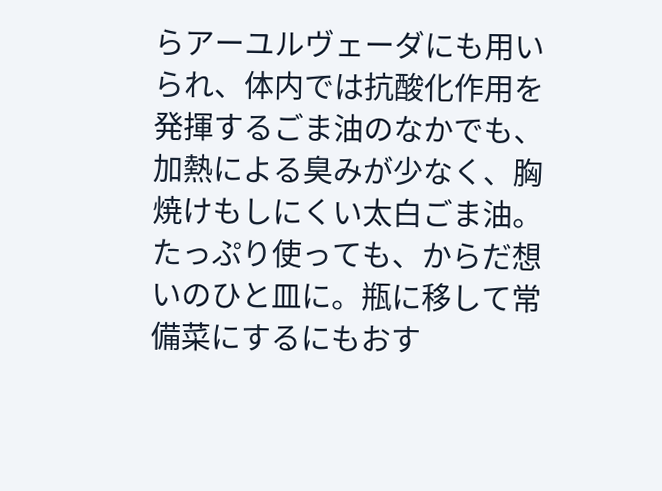らアーユルヴェーダにも用いられ、体内では抗酸化作用を発揮するごま油のなかでも、加熱による臭みが少なく、胸焼けもしにくい太白ごま油。たっぷり使っても、からだ想いのひと皿に。瓶に移して常備菜にするにもおす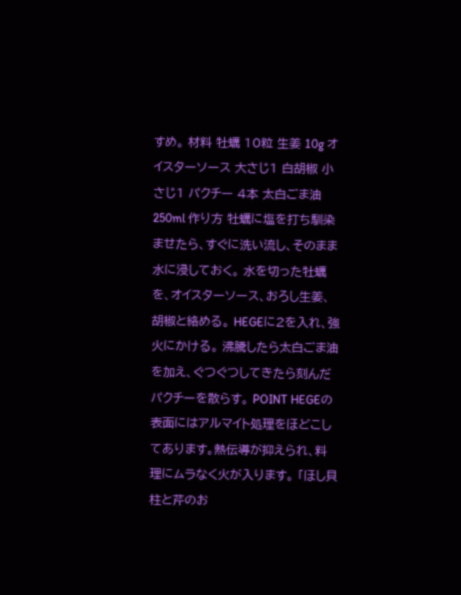すめ。 材料 牡蠣 10粒 生姜 10g オイスターソース 大さじ1 白胡椒 小さじ1 パクチー 4本 太白ごま油 250ml 作り方 牡蠣に塩を打ち馴染ませたら、すぐに洗い流し、そのまま水に浸しておく。 水を切った牡蠣を、オイスターソース、おろし生姜、胡椒と絡める。 HEGEに2を入れ、強火にかける。 沸騰したら太白ごま油を加え、ぐつぐつしてきたら刻んだパクチーを散らす。 POINT HEGEの表面にはアルマイト処理をほどこしてあります。熱伝導が抑えられ、料理にムラなく火が入ります。 「ほし貝柱と芹のお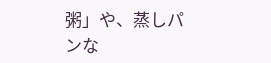粥」や、蒸しパンな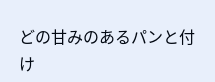どの甘みのあるパンと付け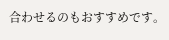合わせるのもおすすめです。